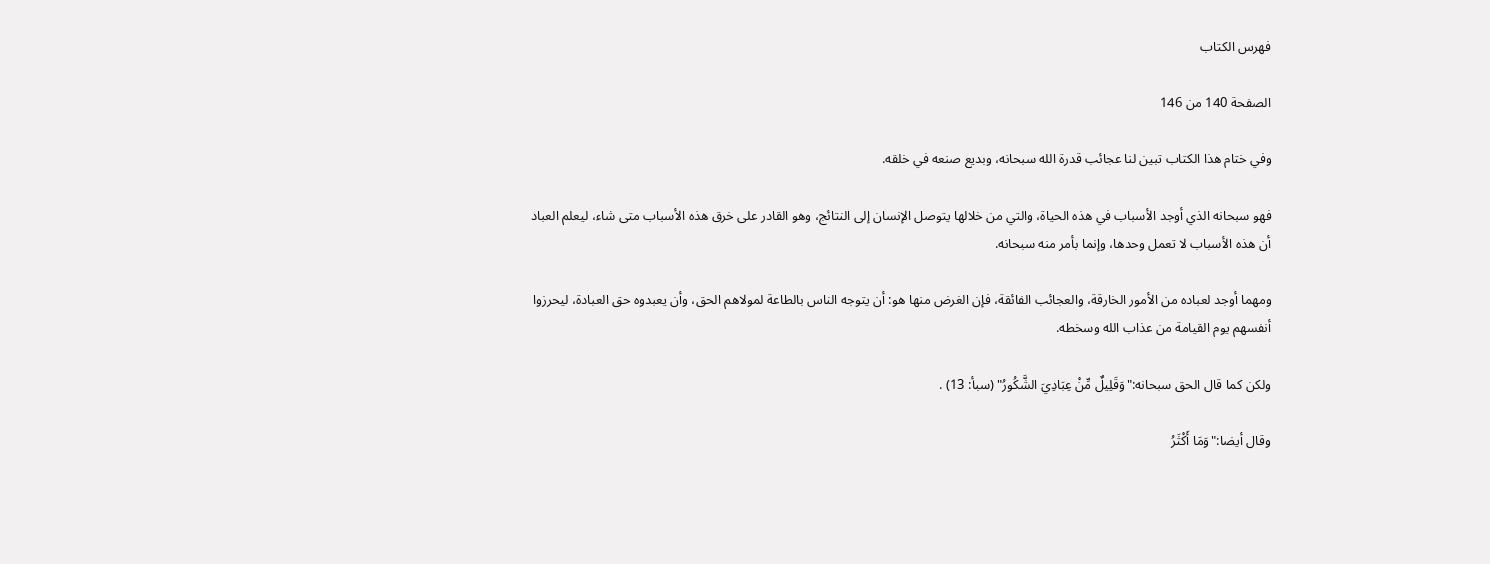فهرس الكتاب

الصفحة 140 من 146

وفي ختام هذا الكتاب تبين لنا عجائب قدرة الله سبحانه، وبديع صنعه في خلقه.

فهو سبحانه الذي أوجد الأسباب في هذه الحياة، والتي من خلالها يتوصل الإنسان إلى النتائج، وهو القادر على خرق هذه الأسباب متى شاء، ليعلم العباد أن هذه الأسباب لا تعمل وحدها، وإنما بأمر منه سبحانه.

ومهما أوجد لعباده من الأمور الخارقة، والعجائب الفائقة، فإن الغرض منها هو: أن يتوجه الناس بالطاعة لمولاهم الحق، وأن يعبدوه حق العبادة، ليحرزوا أنفسهم يوم القيامة من عذاب الله وسخطه.

ولكن كما قال الحق سبحانه:"وَقَلِيلٌ مِّنْ عِبَادِيَ الشَّكُورُ" (سبأ: 13) .

وقال أيضا:"وَمَا أَكْثَرُ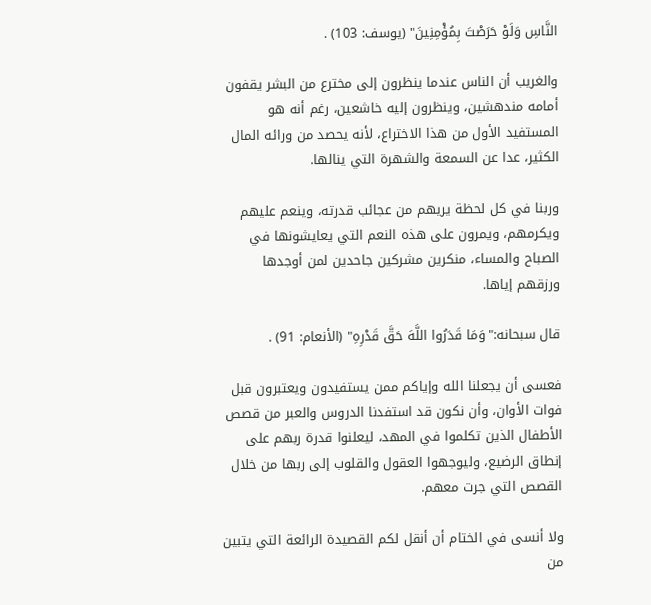النَّاسِ وَلَوْ حَرَصْتَ بِمُؤْمِنِينَ" (يوسف: 103) .

والغريب أن الناس عندما ينظرون إلى مخترع من البشر يقفون أمامه مندهشين، وينظرون إليه خاشعين، رغم أنه هو المستفيد الأول من هذا الاختراع، لأنه يحصد من ورائه المال الكثير، عدا عن السمعة والشهرة التي ينالها.

وربنا في كل لحظة يريهم من عجائب قدرته، وينعم عليهم ويكرمهم، ويمرون على هذه النعم التي يعايشونها في الصباح والمساء، منكرين مشركين جاحدين لمن أوجدها ورزقهم إياها.

قال سبحانه:"وَمَا قَدَرُوا اللَّهَ حَقَّ قَدْرِهِ" (الأنعام: 91) .

فعسى أن يجعلنا الله وإياكم ممن يستفيدون ويعتبرون قبل فوات الأوان، وأن نكون قد استفدنا الدروس والعبر من قصص الأطفال الذين تكلموا في المهد، ليعلنوا قدرة ربهم على إنطاق الرضيع، وليوجهوا العقول والقلوب إلى ربها من خلال القصص التي جرت معهم.

ولا أنسى في الختام أن أنقل لكم القصيدة الرائعة التي يتبين من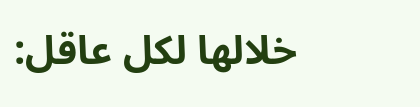خلالها لكل عاقل: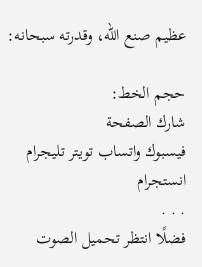عظيم صنع الله، وقدرته سبحانه:

حجم الخط:
شارك الصفحة
فيسبوك واتساب تويتر تليجرام انستجرام
. . .
فضلًا انتظر تحميل الصوت